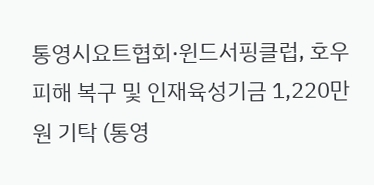통영시요트협회·윈드서핑클럽, 호우피해 복구 및 인재육성기금 1,220만원 기탁 (통영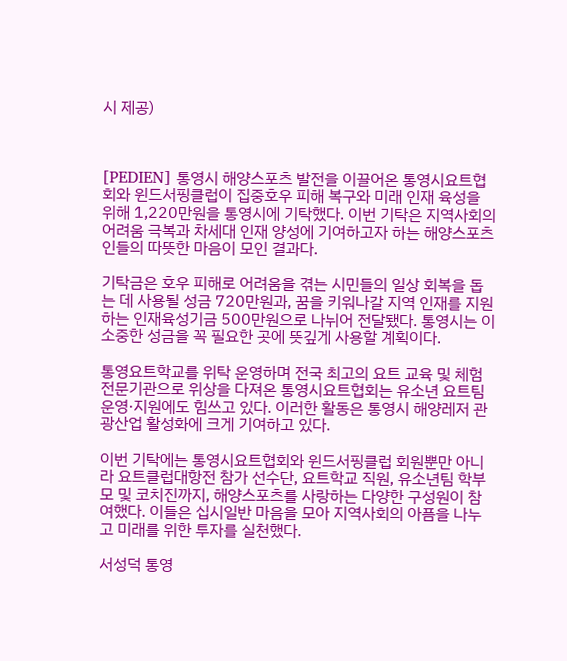시 제공)



[PEDIEN] 통영시 해양스포츠 발전을 이끌어온 통영시요트협회와 윈드서핑클럽이 집중호우 피해 복구와 미래 인재 육성을 위해 1,220만원을 통영시에 기탁했다. 이번 기탁은 지역사회의 어려움 극복과 차세대 인재 양성에 기여하고자 하는 해양스포츠인들의 따뜻한 마음이 모인 결과다.

기탁금은 호우 피해로 어려움을 겪는 시민들의 일상 회복을 돕는 데 사용될 성금 720만원과, 꿈을 키워나갈 지역 인재를 지원하는 인재육성기금 500만원으로 나뉘어 전달됐다. 통영시는 이 소중한 성금을 꼭 필요한 곳에 뜻깊게 사용할 계획이다.

통영요트학교를 위탁 운영하며 전국 최고의 요트 교육 및 체험 전문기관으로 위상을 다져온 통영시요트협회는 유소년 요트팀 운영·지원에도 힘쓰고 있다. 이러한 활동은 통영시 해양레저 관광산업 활성화에 크게 기여하고 있다.

이번 기탁에는 통영시요트협회와 윈드서핑클럽 회원뿐만 아니라 요트클럽대항전 참가 선수단, 요트학교 직원, 유소년팀 학부모 및 코치진까지, 해양스포츠를 사랑하는 다양한 구성원이 참여했다. 이들은 십시일반 마음을 모아 지역사회의 아픔을 나누고 미래를 위한 투자를 실천했다.

서성덕 통영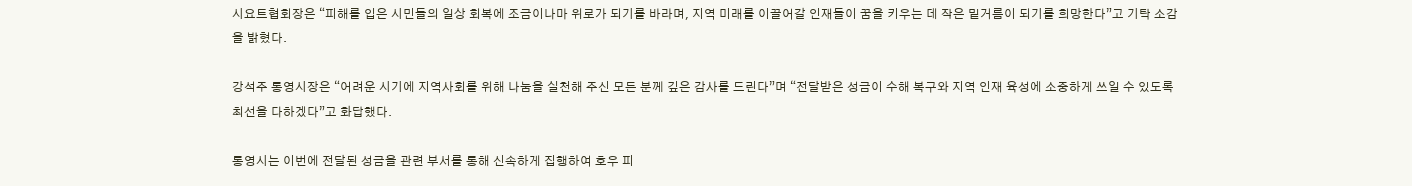시요트협회장은 “피해를 입은 시민들의 일상 회복에 조금이나마 위로가 되기를 바라며, 지역 미래를 이끌어갈 인재들이 꿈을 키우는 데 작은 밑거름이 되기를 희망한다”고 기탁 소감을 밝혔다.

강석주 통영시장은 “어려운 시기에 지역사회를 위해 나눔을 실천해 주신 모든 분께 깊은 감사를 드린다”며 “전달받은 성금이 수해 복구와 지역 인재 육성에 소중하게 쓰일 수 있도록 최선을 다하겠다”고 화답했다.

통영시는 이번에 전달된 성금을 관련 부서를 통해 신속하게 집행하여 호우 피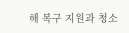해 복구 지원과 청소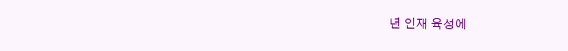년 인재 육성에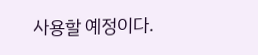사용할 예정이다.